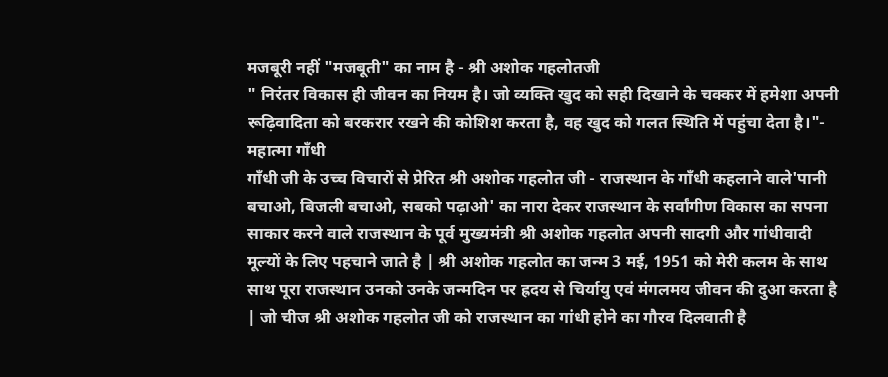मजबूरी नहीं "मजबूती" का नाम है - श्री अशोक गहलोतजी
" निरंतर विकास ही जीवन का नियम है। जो व्यक्ति खुद को सही दिखाने के चक्कर में हमेशा अपनी रूढ़िवादिता को बरकरार रखने की कोशिश करता है, वह खुद को गलत स्थिति में पहुंचा देता है।"- महात्मा गाँधी
गाँधी जी के उच्च विचारों से प्रेरित श्री अशोक गहलोत जी - राजस्थान के गाँधी कहलाने वाले'पानी बचाओ, बिजली बचाओ, सबको पढ़ाओ' का नारा देकर राजस्थान के सर्वांगीण विकास का सपना साकार करने वाले राजस्थान के पूर्व मुख्यमंत्री श्री अशोक गहलोत अपनी सादगी और गांधीवादी मूल्यों के लिए पहचाने जाते है | श्री अशोक गहलोत का जन्म 3 मई, 1951 को मेरी कलम के साथ साथ पूरा राजस्थान उनको उनके जन्मदिन पर ह्रदय से चिर्यायु एवं मंगलमय जीवन की दुआ करता है | जो चीज श्री अशोक गहलोत जी को राजस्थान का गांधी होने का गौरव दिलवाती है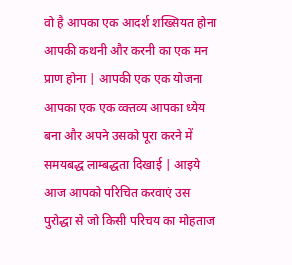वो है आपका एक आदर्श शख्सियत होना आपकी कथनी और करनी का एक मन प्राण होना | आपकी एक एक योजना आपका एक एक व्क्तव्य आपका ध्येय बना और अपने उसको पूरा करने में समयबद्ध लाम्बद्धता दिखाई | आइये आज आपको परिचित करवाएं उस पुरोद्धा से जो किसी परिचय का मोहताज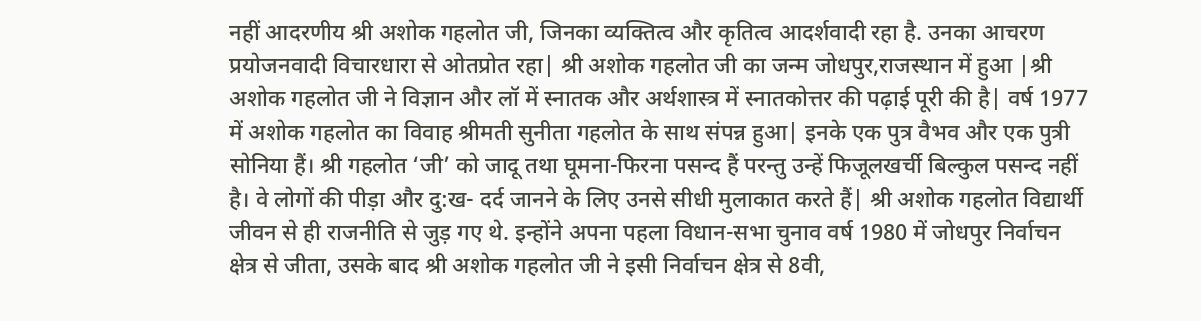नहीं आदरणीय श्री अशोक गहलोत जी, जिनका व्यक्तित्व और कृतित्व आदर्शवादी रहा है. उनका आचरण प्रयोजनवादी विचारधारा से ओतप्रोत रहा| श्री अशोक गहलोत जी का जन्म जोधपुर,राजस्थान में हुआ |श्री अशोक गहलोत जी ने विज्ञान और लॉ में स्नातक और अर्थशास्त्र में स्नातकोत्तर की पढ़ाई पूरी की है| वर्ष 1977 में अशोक गहलोत का विवाह श्रीमती सुनीता गहलोत के साथ संपन्न हुआ| इनके एक पुत्र वैभव और एक पुत्री सोनिया हैं। श्री गहलोत ‘जी’ को जादू तथा घूमना-फिरना पसन्द हैं परन्तु उन्हें फिजूलखर्ची बिल्कुल पसन्द नहीं है। वे लोगों की पीड़ा और दु:ख- दर्द जानने के लिए उनसे सीधी मुलाकात करते हैं| श्री अशोक गहलोत विद्यार्थी जीवन से ही राजनीति से जुड़ गए थे. इन्होंने अपना पहला विधान-सभा चुनाव वर्ष 1980 में जोधपुर निर्वाचन क्षेत्र से जीता, उसके बाद श्री अशोक गहलोत जी ने इसी निर्वाचन क्षेत्र से 8वी,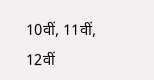10वीं, 11वीं, 12वीं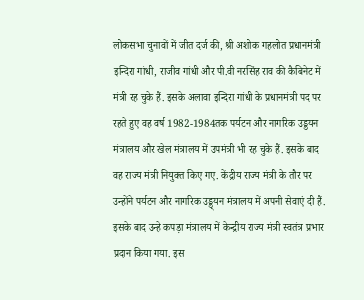लोकसभा चुनावों में जीत दर्ज की, श्री अशोक गहलोत प्रधानमंत्री इन्दिरा गांधी, राजीव गांधी और पी.वी नरसिंह राव की कैबिनेट में मंत्री रह चुके हैं. इसके अलावा इन्दिरा गांधी के प्रधानमंत्री पद पर रहते हुए वह वर्ष 1982-1984तक पर्यटन और नागरिक उड्डयन मंत्रालय और खेल मंत्रालय में उपमंत्री भी रह चुके हैं. इसके बाद वह राज्य मंत्री नियुक्त किए गए. केंद्रीय राज्य मंत्री के तौर पर उन्होंने पर्यटन और नागरिक उड्ड्यन मंत्रालय में अपनी सेवाएं दी हैं. इसके बाद उन्हे कपड़ा मंत्रालय में केन्द्रीय राज्य मंत्री स्वतंत्र प्रभार प्रदान किया गया. इस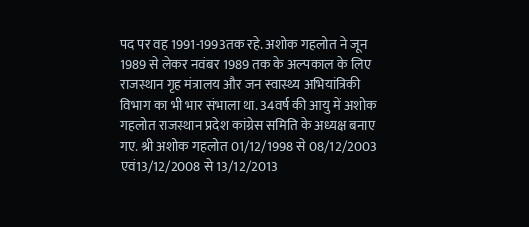पद पर वह 1991-1993तक रहे. अशोक गहलोत ने जून 1989 से लेकर नवंबर 1989 तक के अल्पकाल के लिए राजस्थान गृह मंत्रालय और जन स्वास्थ्य अभियांत्रिकी विभाग का भी भार संभाला था. 34वर्ष की आयु में अशोक गहलोत राजस्थान प्रदेश कांग्रेस समिति के अध्यक्ष बनाए गए. श्री अशोक गहलोत 01/12/1998 से 08/12/2003 एवं13/12/2008 से 13/12/2013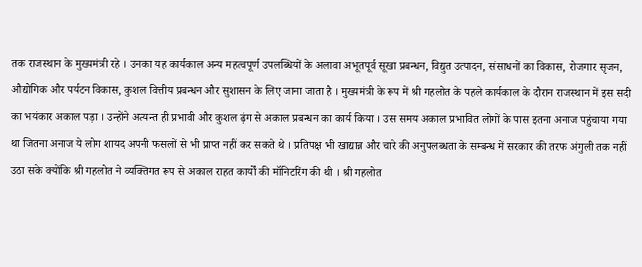तक राजस्थान के मुख्यमंत्री रहे । उनका यह कार्यकाल अन्य महत्वपूर्ण उपलब्धियों के अलावा अभूतपूर्व सूखा प्रबन्धन, विद्युत उत्पादन, संसाधनों का विकास, रोजगार सृजन, औद्योगिक और पर्यटन विकास, कुशल वित्तीय प्रबन्धन और सुशासन के लिए जाना जाता है । मुख्यमंत्री के रूप में श्री गहलोत के पहले कार्यकाल के दौरान राजस्थान में इस सदी का भयंकार अकाल पड़ा । उन्होंने अत्यन्त ही प्रभावी और कुशल ढ़ंग से अकाल प्रबन्धन का कार्य किया । उस समय अकाल प्रभावित लोगों के पास इतना अनाज पहुंचाया गया था जितना अनाज ये लोग शायद अपनी फसलों से भी प्राप्त नहीं कर सकते थे । प्रतिपक्ष भी खाद्यान्न और चारे की अनुपलब्धता के सम्बन्ध में सरकार की तरफ अंगुली तक नहीं उठा सके क्योंकि श्री गहलोत ने व्यक्तिगत रूप से अकाल राहत कार्यों की मॉनिटरिंग की थी । श्री गहलोत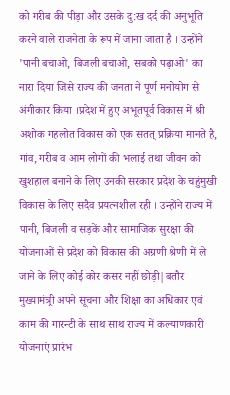को गरीब की पीड़ा और उसके दु:ख दर्द की अनुभूति करने वाले राजनेता के रूप में जाना जाता है । उन्होंने 'पानी बचाओ, बिजली बचाओ, सबको पढ़ाओ' का नारा दिया जिसे राज्य की जनता ने पूर्ण मनोयोग से अंगीकार किया ।प्रदेश में हुए अभूतपूर्व विकास में श्री अशोक गहलोत विकास को एक सतत् प्रक्रिया मानते है, गांव, गरीब व आम लोगों की भलाई तथा जीवन को खुशहाल बनाने के लिए उनकी सरकार प्रदेश के चहुंमुखी विकास के लिए सदैव प्रयत्नशील रही । उन्होंने राज्य में पानी, बिजली व सड़कें और सामाजिक सुरक्षा की योजनाओं से प्रदेश को विकास की अग्रणी श्रेणी में ले जाने के लिए कोई कोर कसर नहीं छोड़ी|बतौर मुख्यामंत्र्री अपने सूचना और शिक्षा का अधिकार एवं काम की गारन्टी के साथ साथ राज्य में कल्याणकारी योजनाएं प्रारंभ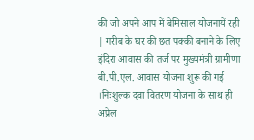की जो अपने आप में बेमिसाल योजनायें रही | गरीब के घर की छत पक्की बनाने के लिए इंदिरा आवास की तर्ज पर मुख्यमंत्री ग्रामीणा बी.पी.एल. आवास योजना शुरू की गई ।निःशुल्क दवा वितरण योजना के साथ ही अप्रेल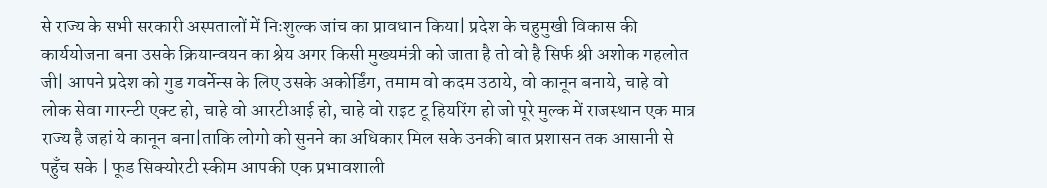से राज्य के सभी सरकारी अस्पतालों में निःशुल्क जांच का प्रावधान किया| प्रदेश के चहुमुखी विकास की कार्ययोजना बना उसके क्रियान्वयन का श्रेय अगर किसी मुख्यमंत्री को जाता है तो वो है सिर्फ श्री अशोक गहलोत जी| आपने प्रदेश को गुड गवर्नेन्स के लिए उसके अकोर्डिंग, तमाम वो कदम उठाये, वो कानून बनाये, चाहे वो लोक सेवा गारन्टी एक्ट हो, चाहे वो आरटीआई हो, चाहे वो राइट टू हियरिंग हो जो पूरे मुल्क में राजस्थान एक मात्र राज्य है जहां ये कानून बना|ताकि लोगो को सुनने का अधिकार मिल सके उनकी बात प्रशासन तक आसानी से पहुँच सके | फूड सिक्योरटी स्कीम आपकी एक प्रभावशाली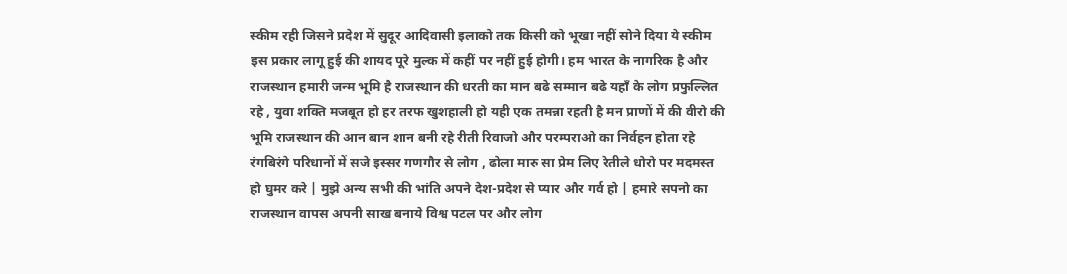स्कीम रही जिसने प्रदेश में सुदूर आदिवासी इलाको तक किसी को भूखा नहीं सोने दिया ये स्कीम इस प्रकार लागू हुई की शायद पूरे मुल्क में कहीं पर नहीं हुई होगी। हम भारत के नागरिक है और राजस्थान हमारी जन्म भूमि है राजस्थान की धरती का मान बढे सम्मान बढे यहाँ के लोग प्रफुल्लित रहे , युवा शक्ति मजबूत हो हर तरफ खुशहाली हो यही एक तमन्ना रहती है मन प्राणों में की वीरो की भूमि राजस्थान की आन बान शान बनी रहे रीती रिवाजो और परम्पराओ का निर्वहन होता रहे रंगबिरंगे परिधानों में सजे इस्सर गणगौर से लोग , ढोला मारु सा प्रेम लिए रेतीले धोरो पर मदमस्त हो घुमर करे | मुझे अन्य सभी की भांति अपने देश-प्रदेश से प्यार और गर्व हो | हमारे सपनो का राजस्थान वापस अपनी साख बनाये विश्व पटल पर और लोग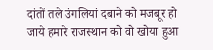दांतों तले उंगलियां दबाने को मजबूर हो जाये हमारे राजस्थान को वो खोया हुआ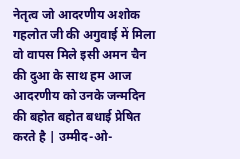नेतृत्व जो आदरणीय अशोक गहलोत जी की अगुवाई में मिला वो वापस मिले इसी अमन चैन की दुआ के साथ हम आज आदरणीय को उनके जन्मदिन की बहोत बहोत बधाई प्रेषित करते है | उम्मीद-ओ-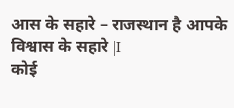आस के सहारे – राजस्थान है आपके विश्वास के सहारे |I
कोई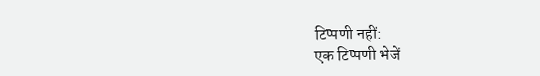टिप्पणी नहीं:
एक टिप्पणी भेजें